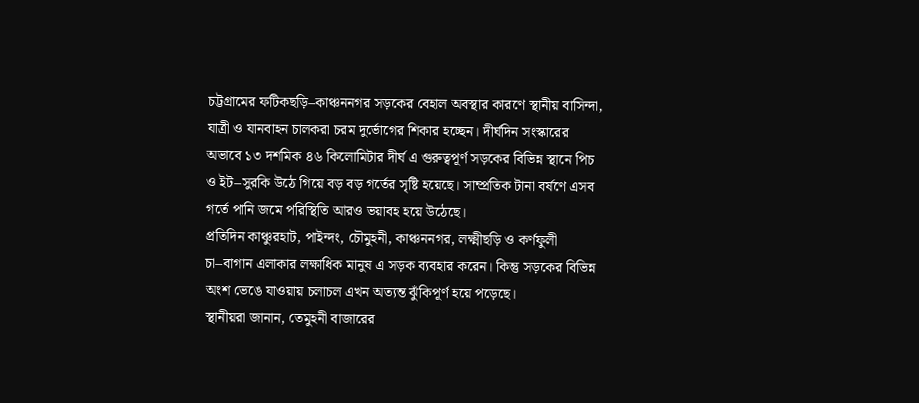চট্টগ্রামের ফটিকছড়ি–কাঞ্চননগর সড়কের বেহাল অবস্থার কারণে স্থানীয় বাসিন্দা, যাত্রী ও যানবাহন চালকরা চরম দুর্ভোগের শিকার হচ্ছেন। দীর্ঘদিন সংস্কারের অভাবে ১৩ দশমিক ৪৬ কিলোমিটার দীর্ঘ এ গুরুত্বপূর্ণ সড়কের বিভিন্ন স্থানে পিচ ও ইট–সুরকি উঠে গিয়ে বড় বড় গর্তের সৃষ্টি হয়েছে। সাম্প্রতিক টানা বর্ষণে এসব গর্তে পানি জমে পরিস্থিতি আরও ভয়াবহ হয়ে উঠেছে।
প্রতিদিন কাঞ্চুরহাট, পাইন্দং, চৌমুহনী, কাঞ্চননগর, লক্ষ্মীছড়ি ও কর্ণফুলী চা–বাগান এলাকার লক্ষাধিক মানুষ এ সড়ক ব্যবহার করেন। কিন্তু সড়কের বিভিন্ন অংশ ভেঙে যাওয়ায় চলাচল এখন অত্যন্ত ঝুঁকিপূর্ণ হয়ে পড়েছে।
স্থানীয়রা জানান, তেমুহনী বাজারের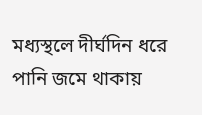মধ্যস্থলে দীর্ঘদিন ধরে পানি জমে থাকায়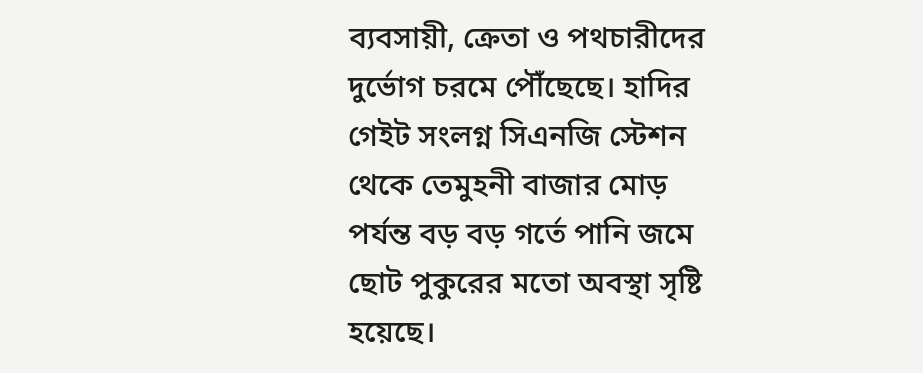ব্যবসায়ী, ক্রেতা ও পথচারীদের দুর্ভোগ চরমে পৌঁছেছে। হাদির গেইট সংলগ্ন সিএনজি স্টেশন থেকে তেমুহনী বাজার মোড় পর্যন্ত বড় বড় গর্তে পানি জমে ছোট পুকুরের মতো অবস্থা সৃষ্টি হয়েছে।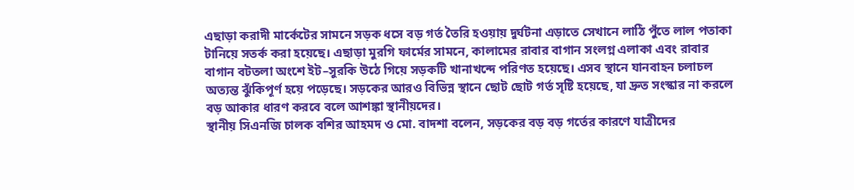এছাড়া করাদী মার্কেটের সামনে সড়ক ধসে বড় গর্ত তৈরি হওয়ায় দুর্ঘটনা এড়াতে সেখানে লাঠি পুঁতে লাল পতাকা টানিয়ে সতর্ক করা হয়েছে। এছাড়া মুরগি ফার্মের সামনে, কালামের রাবার বাগান সংলগ্ন এলাকা এবং রাবার বাগান বটতলা অংশে ইট–সুরকি উঠে গিয়ে সড়কটি খানাখন্দে পরিণত হয়েছে। এসব স্থানে যানবাহন চলাচল অত্যন্ত ঝুঁকিপূর্ণ হয়ে পড়েছে। সড়কের আরও বিভিন্ন স্থানে ছোট ছোট গর্ত সৃষ্টি হয়েছে, যা দ্রুত সংস্কার না করলে বড় আকার ধারণ করবে বলে আশঙ্কা স্থানীয়দের।
স্থানীয় সিএনজি চালক বশির আহমদ ও মো. বাদশা বলেন, সড়কের বড় বড় গর্তের কারণে যাত্রীদের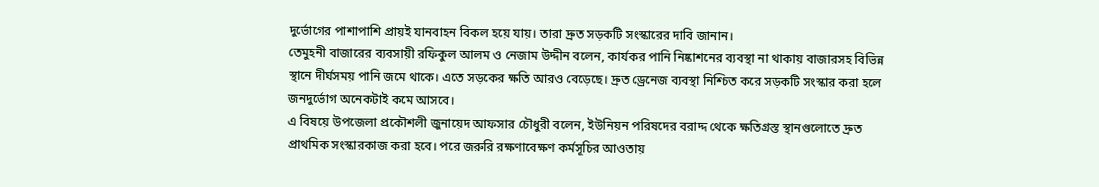দুর্ভোগের পাশাপাশি প্রায়ই যানবাহন বিকল হয়ে যায়। তারা দ্রুত সড়কটি সংস্কারের দাবি জানান।
তেমুহনী বাজারের ব্যবসায়ী রফিকুল আলম ও নেজাম উদ্দীন বলেন, কার্যকর পানি নিষ্কাশনের ব্যবস্থা না থাকায় বাজারসহ বিভিন্ন স্থানে দীর্ঘসময় পানি জমে থাকে। এতে সড়কের ক্ষতি আরও বেড়েছে। দ্রুত ড্রেনেজ ব্যবস্থা নিশ্চিত করে সড়কটি সংস্কার করা হলে জনদুর্ভোগ অনেকটাই কমে আসবে।
এ বিষয়ে উপজেলা প্রকৌশলী জুনায়েদ আফসার চৌধুরী বলেন, ইউনিয়ন পরিষদের বরাদ্দ থেকে ক্ষতিগ্রস্ত স্থানগুলোতে দ্রুত প্রাথমিক সংস্কারকাজ করা হবে। পরে জরুরি রক্ষণাবেক্ষণ কর্মসূচির আওতায়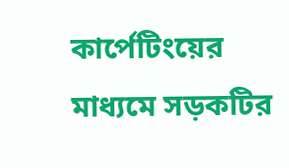কার্পেটিংয়ের মাধ্যমে সড়কটির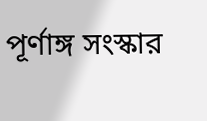পূর্ণাঙ্গ সংস্কার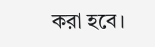করা হবে।